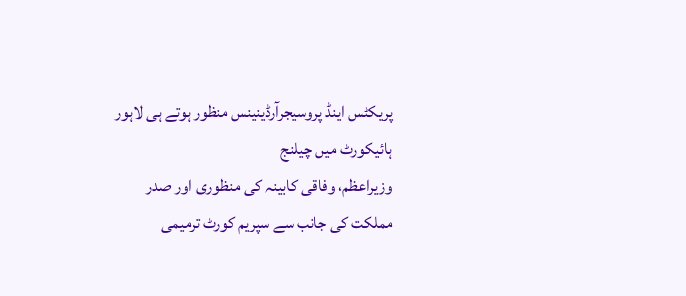پریکٹس اینڈ پروسیجرآرڈینینس منظور ہوتے ہی لاہور ہائیکورٹ میں چیلنج
وزیراعظم، وفاقی کابینہ کی منظوری اور صدر مملکت کی جانب سے سپریم کورٹ ترمیمی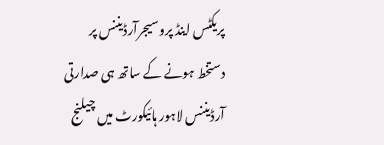پریکٹس اینڈ پروسیجرآرڈیننس پر دستخط ہونے کے ساتھ ہی صدارتی آرڈیننس لاہور ہائیکورٹ میں چیلنج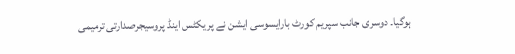ہوگیا۔ دوسری جانب سپریم کورٹ بارایسوسی ایشن نے پریکٹس اینڈ پروسیجرصدارتی ترمیمی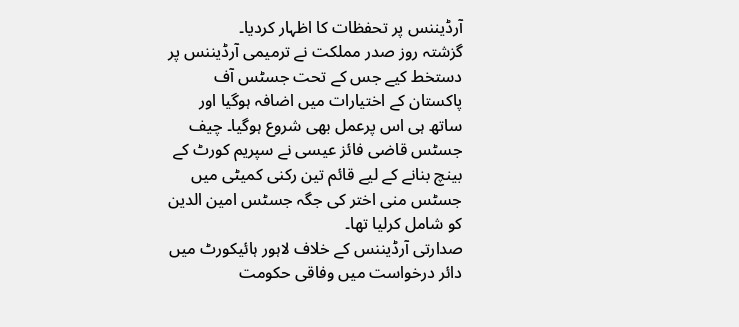آرڈیننس پر تحفظات کا اظہار کردیا۔
گزشتہ روز صدر مملکت نے ترمیمی آرڈیننس پر دستخط کیے جس کے تحت جسٹس آف پاکستان کے اختیارات میں اضافہ ہوگیا اور ساتھ ہی اس پرعمل بھی شروع ہوگیا۔ چیف جسٹس قاضی فائز عیسی نے سپریم کورٹ کے بینچ بنانے کے لیے قائم تین رکنی کمیٹی میں جسٹس منی اختر کی جگہ جسٹس امین الدین کو شامل کرلیا تھا۔
صدارتی آرڈیننس کے خلاف لاہور ہائیکورٹ میں دائر درخواست میں وفاقی حکومت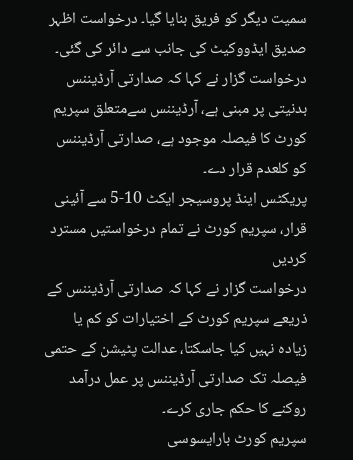سمیت دیگر کو فریق بنایا گیا۔ درخواست اظہر صدیق ایڈووکیٹ کی جانب سے دائر کی گئی۔
درخواست گزار نے کہا کہ صدارتی آرڈیننس بدنیتی پر مبنی ہے، آرڈیننس سےمتعلق سپریم کورٹ کا فیصلہ موجود ہے، صدارتی آرڈیننس کو کلعدم قرار دے۔
پریکٹس اینڈ پروسیجر ایکٹ 10-5 سے آئینی قرار، سپریم کورٹ نے تمام درخواستیں مسترد کردیں
درخواست گزار نے کہا کہ صدارتی آرڈیننس کے ذریعے سپریم کورٹ کے اختیارات کو کم یا زیادہ نہیں کیا جاسکتا، عدالت پٹیشن کے حتمی فیصلہ تک صدارتی آرڈیننس پر عمل درآمد روکنے کا حکم جاری کرے۔
سپریم کورٹ بارایسوسی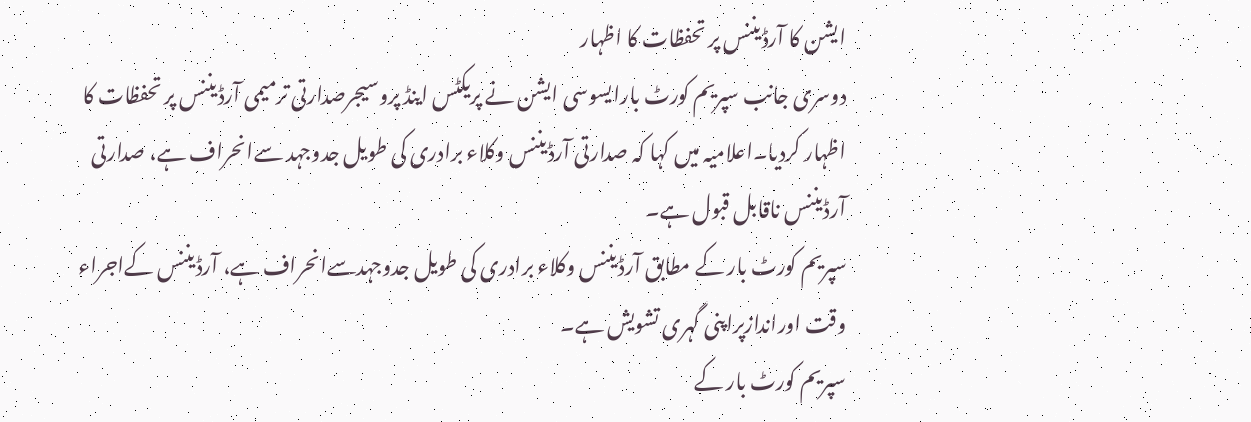ایشن کا آرڈیننس پر تحفظات کا اظہار
دوسری جانب سپریم کورٹ بارایسوسی ایشن نے پریکٹس اینڈ پروسیجرصدارتی ترمیمی آرڈیننس پر تحفظات کا اظہار کردیا۔اعلامیہ میں کہا کہ صدارتی آرڈیننس وکلاء برادری کی طویل جدوجہد سےانحراف ہے، صدارتی آرڈیننس ناقابل قبول ہے۔
سپریم کورٹ بار کے مطابق آرڈیننس وکلاء برادری کی طویل جدوجہدسےانحراف ہے، آرڈیننس کےاجراء وقت اوراندازپراپنی گہری تشویش ہے۔
سپریم کورٹ بار کے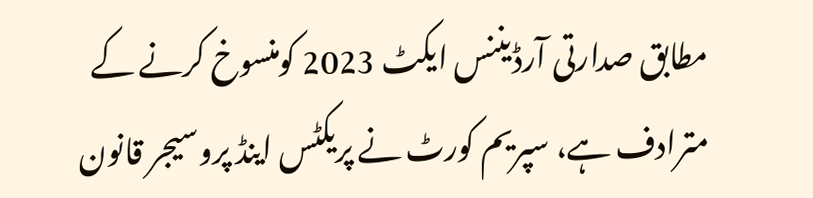مطابق صدارتی آرڈیننس ایکٹ 2023 کومنسوخ کرنے کے مترادف ہے، سپریم کورٹ نے پریکٹس اینڈ پروسیجر قانون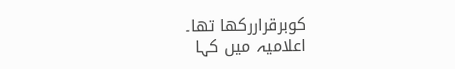کوبرقراررکھا تھا۔
اعلامیہ میں کہا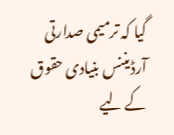گیا کہ ترمیمی صدارتی آرڈیننس بنیادی حقوق کے لیے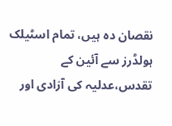نقصان دہ ہیں، تمام اسٹیلک ہولڈرز سے آئین کے تقدس،عدلیہ کی آزادی اور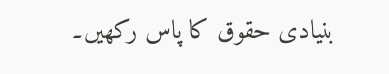بنیادی حقوق کا پاس رکھیں۔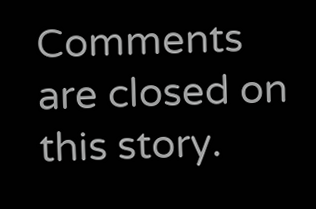Comments are closed on this story.